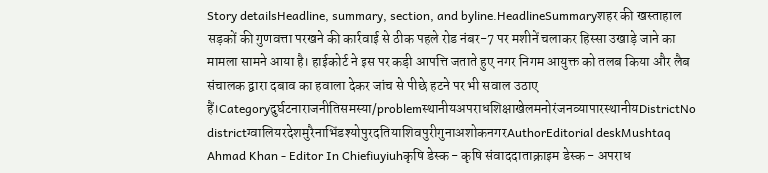Story detailsHeadline, summary, section, and byline.HeadlineSummaryशहर की खस्ताहाल सड़कों की गुणवत्ता परखने की कार्रवाई से ठीक पहले रोड नंबर-7 पर मशीनें चलाकर हिस्सा उखाड़े जाने का मामला सामने आया है। हाईकोर्ट ने इस पर कड़ी आपत्ति जताते हुए नगर निगम आयुक्त को तलब किया और लैब संचालक द्वारा दबाव का हवाला देकर जांच से पीछे हटने पर भी सवाल उठाए हैं।Categoryदुर्घटनाराजनीतिसमस्या/problemस्थानीयअपराधशिक्षाखेलमनोरंजनव्यापारस्थानीयDistrictNo districtग्वालियरदेशमुरैनाभिंडश्योपुरदतियाशिवपुरीगुनाअशोकनगरAuthorEditorial deskMushtaq Ahmad Khan - Editor In Chiefiuyiuhकृषि डेस्क - कृषि संवाददाताक्राइम डेस्क - अपराध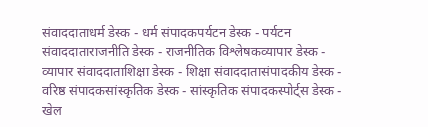संवाददाताधर्म डेस्क - धर्म संपादकपर्यटन डेस्क - पर्यटन संवाददाताराजनीति डेस्क - राजनीतिक विश्लेषकव्यापार डेस्क - व्यापार संवाददाताशिक्षा डेस्क - शिक्षा संवाददातासंपादकीय डेस्क - वरिष्ठ संपादकसांस्कृतिक डेस्क - सांस्कृतिक संपादकस्पोर्ट्स डेस्क - खेल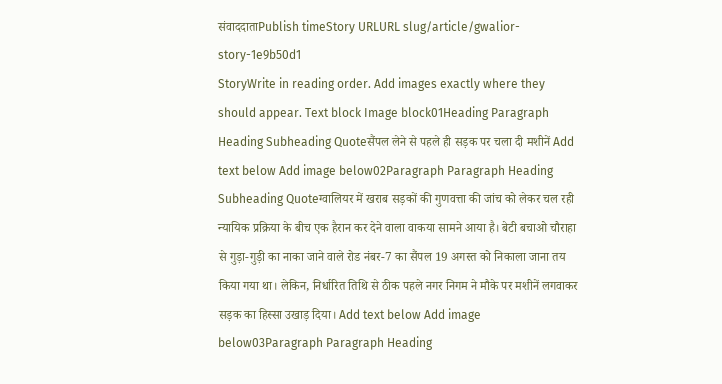संवाददाताPublish timeStory URLURL slug/article/gwalior-story-1e9b50d1
StoryWrite in reading order. Add images exactly where they should appear. Text block Image block01Heading Paragraph Heading Subheading Quoteसैंपल लेने से पहले ही सड़क पर चला दी मशीनें Add text below Add image below02Paragraph Paragraph Heading Subheading Quoteग्वालियर में खराब सड़कों की गुणवत्ता की जांच को लेकर चल रही न्यायिक प्रक्रिया के बीच एक हैरान कर देने वाला वाकया सामने आया है। बेटी बचाओ चौराहा से गुड़ा-गुड़ी का नाका जाने वाले रोड नंबर-7 का सैंपल 19 अगस्त को निकाला जाना तय किया गया था। लेकिन, निर्धारित तिथि से ठीक पहले नगर निगम ने मौके पर मशीनें लगवाकर सड़क का हिस्सा उखाड़ दिया। Add text below Add image below03Paragraph Paragraph Heading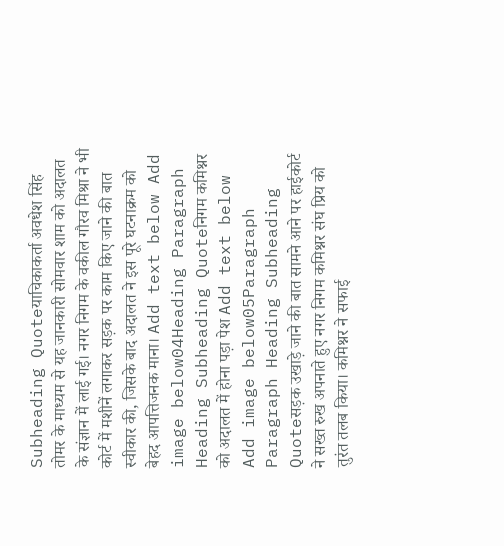Subheading Quoteयाचिकाकर्ता अवधेश सिंह तोमर के माध्यम से यह जानकारी सोमवार शाम को अदालत के संज्ञान में लाई गई। नगर निगम के वकील गौरव मिश्रा ने भी कोर्ट में मशीनें लगाकर सड़क पर काम किए जाने की बात स्वीकार की, जिसके बाद अदालत ने इस पूरे घटनाक्रम को बेहद आपत्तिजनक माना। Add text below Add image below04Heading Paragraph Heading Subheading Quoteनिगम कमिश्नर को अदालत में होना पड़ा पेश Add text below Add image below05Paragraph Paragraph Heading Subheading Quoteसड़क उखाड़े जाने की बात सामने आने पर हाईकोर्ट ने सख्त रुख अपनाते हुए नगर निगम कमिश्नर संघ प्रिय को तुरंत तलब किया। कमिश्नर ने सफाई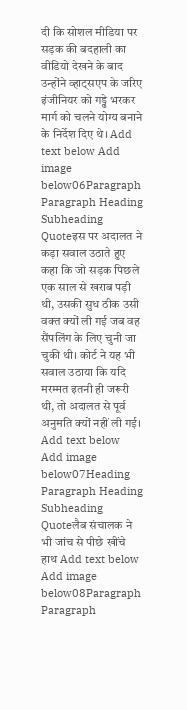दी कि सोशल मीडिया पर सड़क की बदहाली का वीडियो देखने के बाद उन्होंने व्हाट्सएप के जरिए इंजीनियर को गड्ढे भरकर मार्ग को चलने योग्य बनाने के निर्देश दिए थे। Add text below Add image below06Paragraph Paragraph Heading Subheading Quoteइस पर अदालत ने कड़ा सवाल उठाते हुए कहा कि जो सड़क पिछले एक साल से खराब पड़ी थी, उसकी सुध ठीक उसी वक्त क्यों ली गई जब वह सैंपलिंग के लिए चुनी जा चुकी थी। कोर्ट ने यह भी सवाल उठाया कि यदि मरम्मत इतनी ही जरूरी थी, तो अदालत से पूर्व अनुमति क्यों नहीं ली गई। Add text below Add image below07Heading Paragraph Heading Subheading Quoteलैब संचालक ने भी जांच से पीछे खींचे हाथ Add text below Add image below08Paragraph Paragraph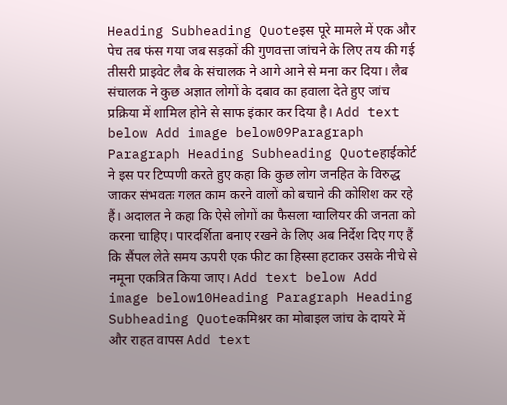Heading Subheading Quoteइस पूरे मामले में एक और पेच तब फंस गया जब सड़कों की गुणवत्ता जांचने के लिए तय की गई तीसरी प्राइवेट लैब के संचालक ने आगे आने से मना कर दिया। लैब संचालक ने कुछ अज्ञात लोगों के दबाव का हवाला देते हुए जांच प्रक्रिया में शामिल होने से साफ इंकार कर दिया है। Add text below Add image below09Paragraph Paragraph Heading Subheading Quoteहाईकोर्ट ने इस पर टिप्पणी करते हुए कहा कि कुछ लोग जनहित के विरुद्ध जाकर संभवतः गलत काम करने वालों को बचाने की कोशिश कर रहे हैं। अदालत ने कहा कि ऐसे लोगों का फैसला ग्वालियर की जनता को करना चाहिए। पारदर्शिता बनाए रखने के लिए अब निर्देश दिए गए हैं कि सैंपल लेते समय ऊपरी एक फीट का हिस्सा हटाकर उसके नीचे से नमूना एकत्रित किया जाए। Add text below Add image below10Heading Paragraph Heading Subheading Quoteकमिश्नर का मोबाइल जांच के दायरे में और राहत वापस Add text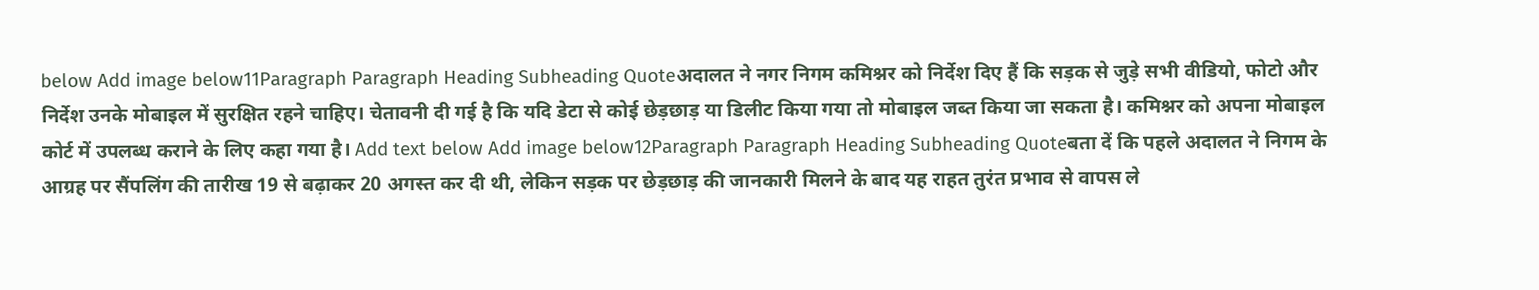below Add image below11Paragraph Paragraph Heading Subheading Quoteअदालत ने नगर निगम कमिश्नर को निर्देश दिए हैं कि सड़क से जुड़े सभी वीडियो, फोटो और निर्देश उनके मोबाइल में सुरक्षित रहने चाहिए। चेतावनी दी गई है कि यदि डेटा से कोई छेड़छाड़ या डिलीट किया गया तो मोबाइल जब्त किया जा सकता है। कमिश्नर को अपना मोबाइल कोर्ट में उपलब्ध कराने के लिए कहा गया है। Add text below Add image below12Paragraph Paragraph Heading Subheading Quoteबता दें कि पहले अदालत ने निगम के आग्रह पर सैंपलिंग की तारीख 19 से बढ़ाकर 20 अगस्त कर दी थी, लेकिन सड़क पर छेड़छाड़ की जानकारी मिलने के बाद यह राहत तुरंत प्रभाव से वापस ले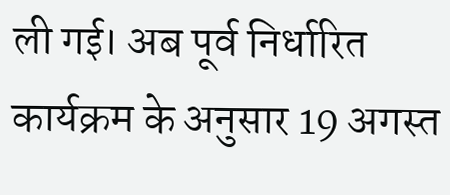ली गई। अब पूर्व निर्धारित कार्यक्रम के अनुसार 19 अगस्त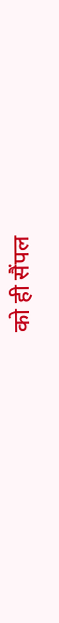को ही सैंपल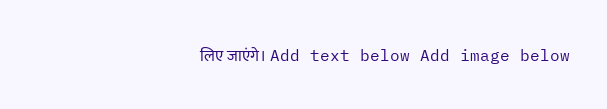लिए जाएंगे। Add text below Add image below